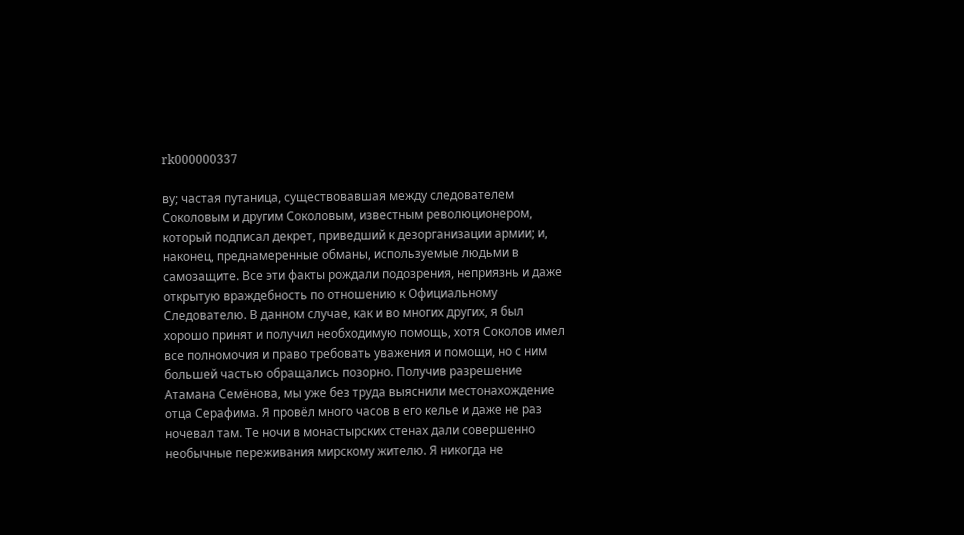rk000000337

ву; частая путаница, существовавшая между следователем Соколовым и другим Соколовым, известным революционером, который подписал декрет, приведший к дезорганизации армии; и, наконец, преднамеренные обманы, используемые людьми в самозащите. Все эти факты рождали подозрения, неприязнь и даже открытую враждебность по отношению к Официальному Следователю. В данном случае, как и во многих других, я был хорошо принят и получил необходимую помощь, хотя Соколов имел все полномочия и право требовать уважения и помощи, но с ним большей частью обращались позорно. Получив разрешение Атамана Семёнова, мы уже без труда выяснили местонахождение отца Серафима. Я провёл много часов в его келье и даже не раз ночевал там. Те ночи в монастырских стенах дали совершенно необычные переживания мирскому жителю. Я никогда не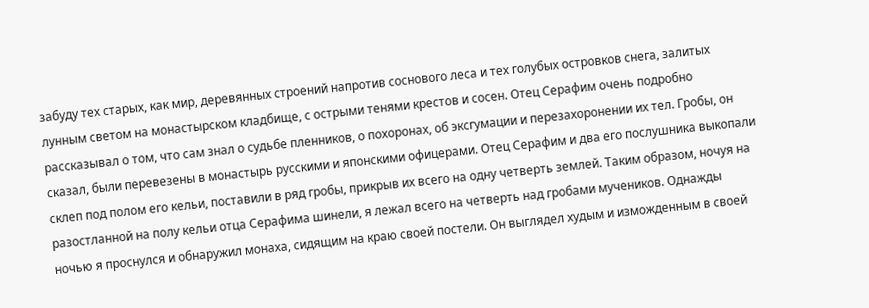забуду тех старых, как мир, деревянных строений напротив соснового леса и тех голубых островков снега, залитых лунным светом на монастырском кладбище, с острыми тенями крестов и сосен. Отец Серафим очень подробно рассказывал о том, что сам знал о судьбе пленников, о похоронах, об эксгумации и перезахоронении их тел. Гробы, он сказал, были перевезены в монастырь русскими и японскими офицерами. Отец Серафим и два его послушника выкопали склеп под полом его кельи, поставили в ряд гробы, прикрыв их всего на одну четверть землей. Таким образом, ночуя на разостланной на полу кельи отца Серафима шинели, я лежал всего на четверть над гробами мучеников. Однажды ночью я проснулся и обнаружил монаха, сидящим на краю своей постели. Он выглядел худым и изможденным в своей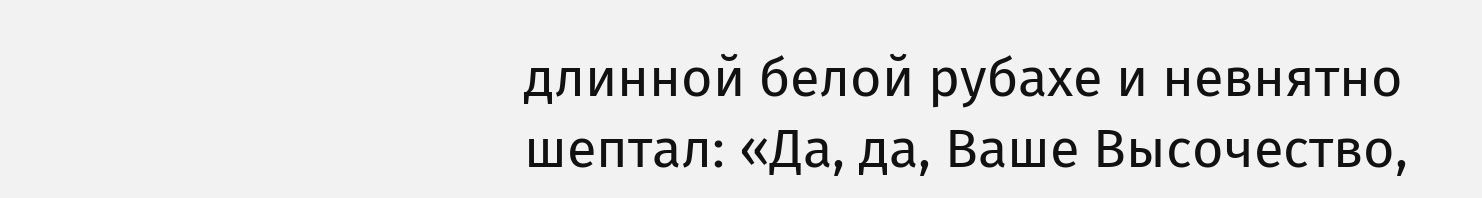длинной белой рубахе и невнятно шептал: «Да, да, Ваше Высочество,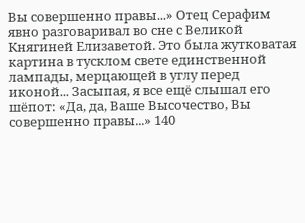Вы совершенно правы...» Отец Серафим явно разговаривал во сне с Великой Княгиней Елизаветой. Это была жутковатая картина в тусклом свете единственной лампады, мерцающей в углу перед иконой... Засыпая, я все ещё слышал его шёпот: «Да, да, Ваше Высочество, Вы совершенно правы...» 140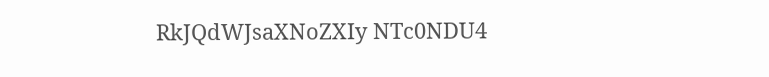RkJQdWJsaXNoZXIy NTc0NDU4